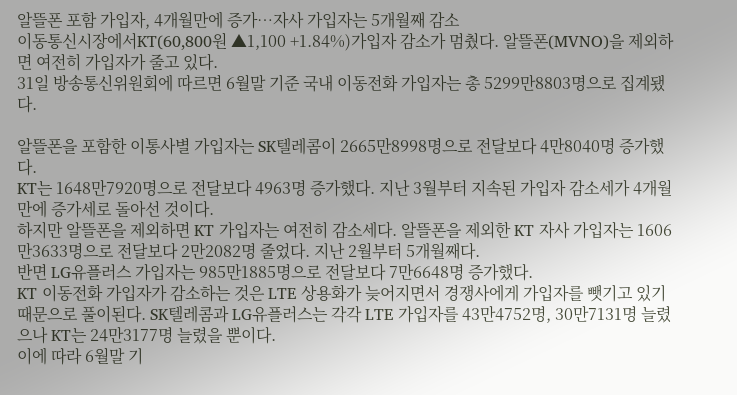알뜰폰 포함 가입자, 4개월만에 증가…자사 가입자는 5개월째 감소
이동통신시장에서KT(60,800원 ▲1,100 +1.84%)가입자 감소가 멈췄다. 알뜰폰(MVNO)을 제외하면 여전히 가입자가 줄고 있다.
31일 방송통신위원회에 따르면 6월말 기준 국내 이동전화 가입자는 총 5299만8803명으로 집계됐다.

알뜰폰을 포함한 이통사별 가입자는 SK텔레콤이 2665만8998명으로 전달보다 4만8040명 증가했다.
KT는 1648만7920명으로 전달보다 4963명 증가했다. 지난 3월부터 지속된 가입자 감소세가 4개월만에 증가세로 돌아선 것이다.
하지만 알뜰폰을 제외하면 KT 가입자는 여전히 감소세다. 알뜰폰을 제외한 KT 자사 가입자는 1606만3633명으로 전달보다 2만2082명 줄었다. 지난 2월부터 5개월째다.
반면 LG유플러스 가입자는 985만1885명으로 전달보다 7만6648명 증가했다.
KT 이동전화 가입자가 감소하는 것은 LTE 상용화가 늦어지면서 경쟁사에게 가입자를 뺏기고 있기 때문으로 풀이된다. SK텔레콤과 LG유플러스는 각각 LTE 가입자를 43만4752명, 30만7131명 늘렸으나 KT는 24만3177명 늘렸을 뿐이다.
이에 따라 6월말 기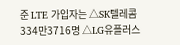준 LTE 가입자는 △SK텔레콤 334만3716명 △LG유플러스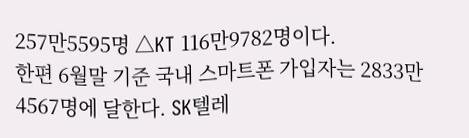257만5595명 △KT 116만9782명이다.
한편 6월말 기준 국내 스마트폰 가입자는 2833만4567명에 달한다. SK텔레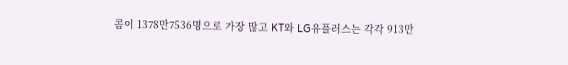콤이 1378만7536명으로 가장 많고 KT와 LG유플러스는 각각 913만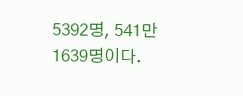5392명, 541만1639명이다.